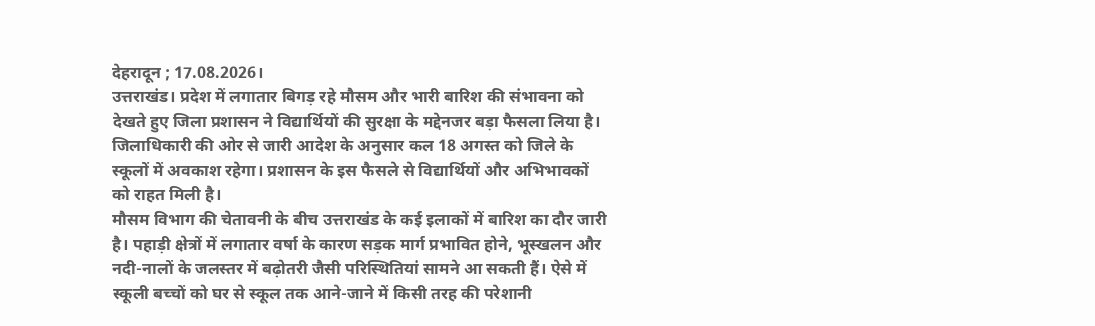देहरादून ; 17.08.2026।
उत्तराखंड। प्रदेश में लगातार बिगड़ रहे मौसम और भारी बारिश की संभावना को देखते हुए जिला प्रशासन ने विद्यार्थियों की सुरक्षा के मद्देनजर बड़ा फैसला लिया है। जिलाधिकारी की ओर से जारी आदेश के अनुसार कल 18 अगस्त को जिले के स्कूलों में अवकाश रहेगा। प्रशासन के इस फैसले से विद्यार्थियों और अभिभावकों को राहत मिली है।
मौसम विभाग की चेतावनी के बीच उत्तराखंड के कई इलाकों में बारिश का दौर जारी है। पहाड़ी क्षेत्रों में लगातार वर्षा के कारण सड़क मार्ग प्रभावित होने, भूस्खलन और नदी-नालों के जलस्तर में बढ़ोतरी जैसी परिस्थितियां सामने आ सकती हैं। ऐसे में स्कूली बच्चों को घर से स्कूल तक आने-जाने में किसी तरह की परेशानी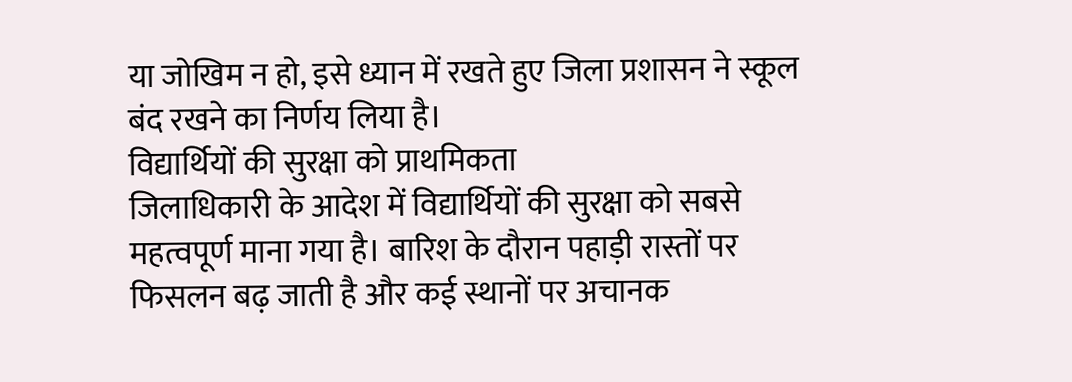या जोखिम न हो, इसे ध्यान में रखते हुए जिला प्रशासन ने स्कूल बंद रखने का निर्णय लिया है।
विद्यार्थियों की सुरक्षा को प्राथमिकता
जिलाधिकारी के आदेश में विद्यार्थियों की सुरक्षा को सबसे महत्वपूर्ण माना गया है। बारिश के दौरान पहाड़ी रास्तों पर फिसलन बढ़ जाती है और कई स्थानों पर अचानक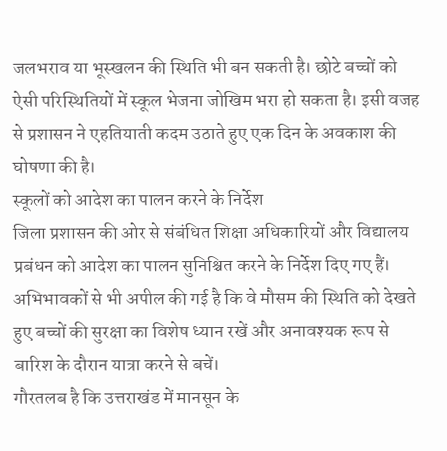जलभराव या भूस्खलन की स्थिति भी बन सकती है। छोटे बच्चों को ऐसी परिस्थितियों में स्कूल भेजना जोखिम भरा हो सकता है। इसी वजह से प्रशासन ने एहतियाती कदम उठाते हुए एक दिन के अवकाश की घोषणा की है।
स्कूलों को आदेश का पालन करने के निर्देश
जिला प्रशासन की ओर से संबंधित शिक्षा अधिकारियों और विद्यालय प्रबंधन को आदेश का पालन सुनिश्चित करने के निर्देश दिए गए हैं। अभिभावकों से भी अपील की गई है कि वे मौसम की स्थिति को देखते हुए बच्चों की सुरक्षा का विशेष ध्यान रखें और अनावश्यक रूप से बारिश के दौरान यात्रा करने से बचें।
गौरतलब है कि उत्तराखंड में मानसून के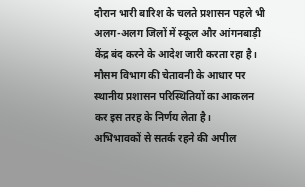दौरान भारी बारिश के चलते प्रशासन पहले भी अलग-अलग जिलों में स्कूल और आंगनबाड़ी केंद्र बंद करने के आदेश जारी करता रहा है। मौसम विभाग की चेतावनी के आधार पर स्थानीय प्रशासन परिस्थितियों का आकलन कर इस तरह के निर्णय लेता है।
अभिभावकों से सतर्क रहने की अपील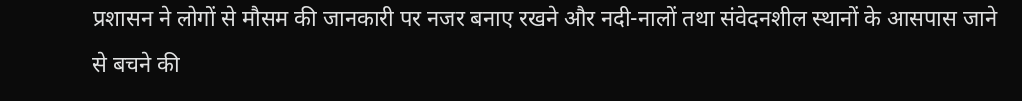प्रशासन ने लोगों से मौसम की जानकारी पर नजर बनाए रखने और नदी-नालों तथा संवेदनशील स्थानों के आसपास जाने से बचने की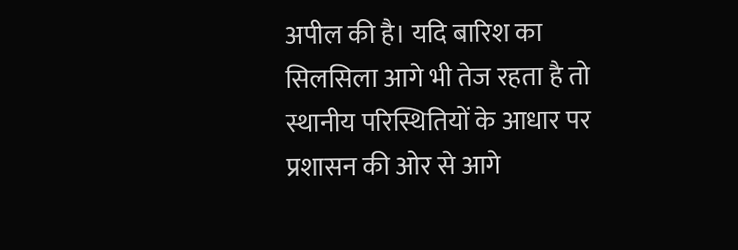अपील की है। यदि बारिश का सिलसिला आगे भी तेज रहता है तो स्थानीय परिस्थितियों के आधार पर प्रशासन की ओर से आगे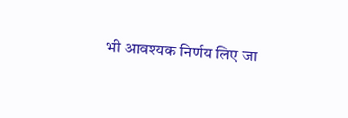भी आवश्यक निर्णय लिए जा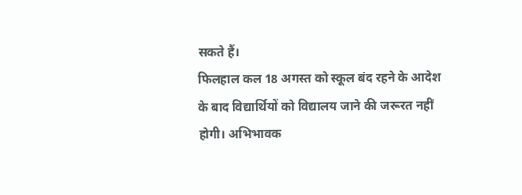सकते हैं।
फिलहाल कल 18 अगस्त को स्कूल बंद रहने के आदेश के बाद विद्यार्थियों को विद्यालय जाने की जरूरत नहीं होगी। अभिभावक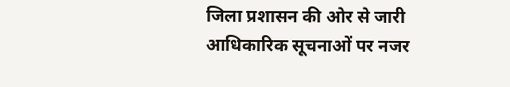जिला प्रशासन की ओर से जारी आधिकारिक सूचनाओं पर नजर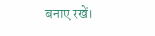बनाए रखें।